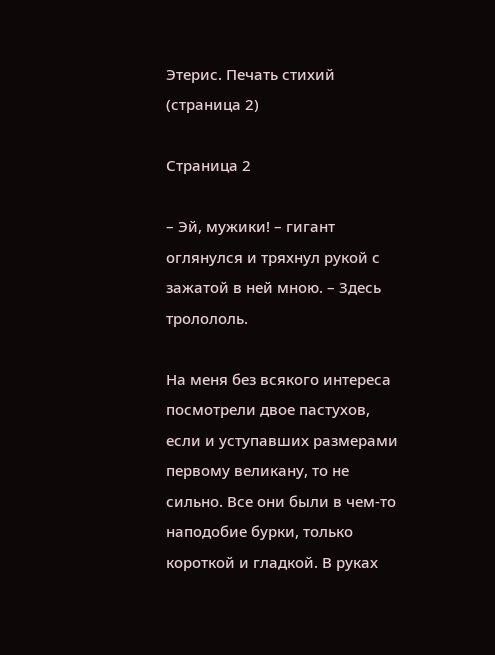Этерис. Печать стихий (страница 2)

Страница 2

– Эй, мужики! – гигант оглянулся и тряхнул рукой с зажатой в ней мною. – Здесь тролололь.

На меня без всякого интереса посмотрели двое пастухов, если и уступавших размерами первому великану, то не сильно. Все они были в чем-то наподобие бурки, только короткой и гладкой. В руках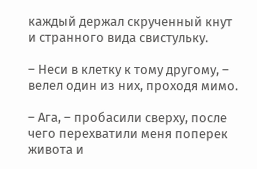каждый держал скрученный кнут и странного вида свистульку.

– Неси в клетку к тому другому, – велел один из них, проходя мимо.

– Ага, – пробасили сверху, после чего перехватили меня поперек живота и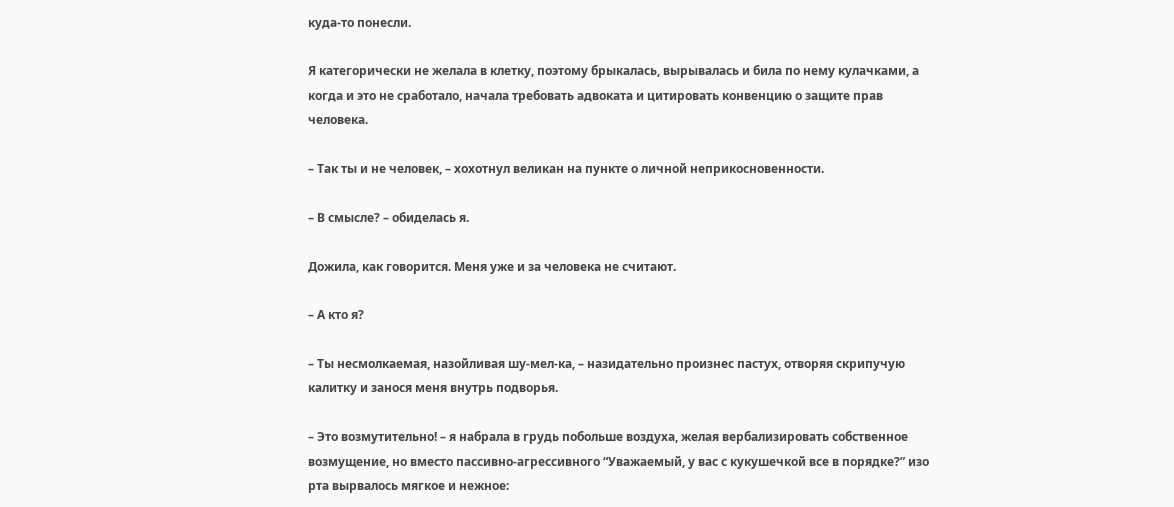куда-то понесли.

Я категорически не желала в клетку, поэтому брыкалась, вырывалась и била по нему кулачками, а когда и это не сработало, начала требовать адвоката и цитировать конвенцию о защите прав человека.

– Так ты и не человек, – хохотнул великан на пункте о личной неприкосновенности.

– В смысле? – обиделась я.

Дожила, как говорится. Меня уже и за человека не считают.

– А кто я?

– Ты несмолкаемая, назойливая шу-мел-ка, – назидательно произнес пастух, отворяя скрипучую калитку и занося меня внутрь подворья.

– Это возмутительно! – я набрала в грудь побольше воздуха, желая вербализировать собственное возмущение, но вместо пассивно-агрессивного “Уважаемый, у вас с кукушечкой все в порядке?” изо рта вырвалось мягкое и нежное: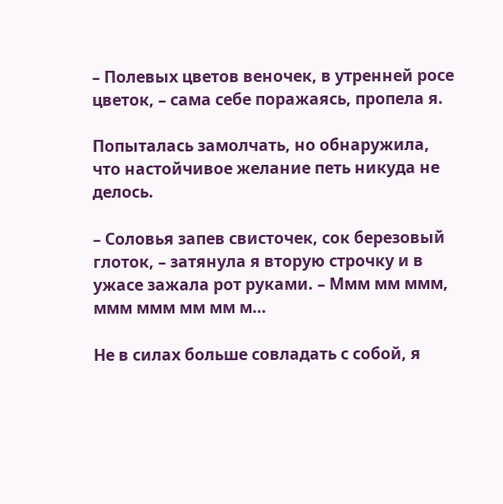– Полевых цветов веночек, в утренней росе цветок, – сама себе поражаясь, пропела я.

Попыталась замолчать, но обнаружила, что настойчивое желание петь никуда не делось.

– Соловья запев свисточек, сок березовый глоток, – затянула я вторую строчку и в ужасе зажала рот руками. – Ммм мм ммм, ммм ммм мм мм м…

Не в силах больше совладать с собой, я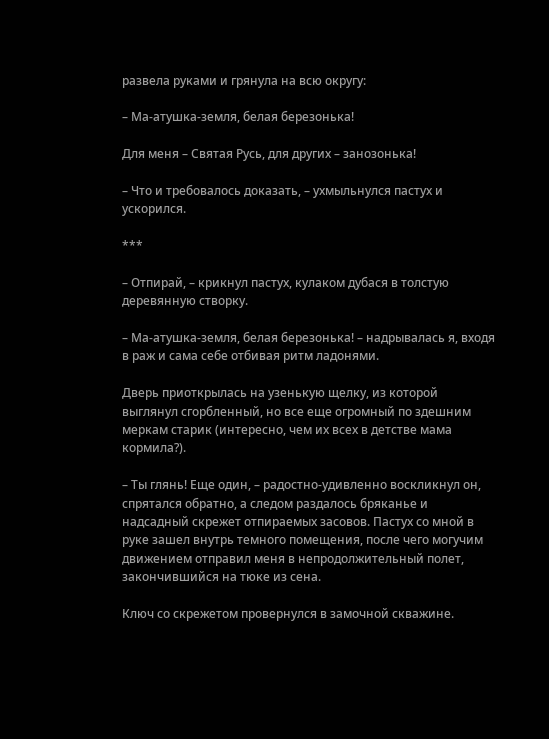развела руками и грянула на всю округу:

– Ма-атушка-земля, белая березонька!

Для меня – Святая Русь, для других – занозонька!

– Что и требовалось доказать, – ухмыльнулся пастух и ускорился.

***

– Отпирай, – крикнул пастух, кулаком дубася в толстую деревянную створку.

– Ма-атушка-земля, белая березонька! – надрывалась я, входя в раж и сама себе отбивая ритм ладонями.

Дверь приоткрылась на узенькую щелку, из которой выглянул сгорбленный, но все еще огромный по здешним меркам старик (интересно, чем их всех в детстве мама кормила?).

– Ты глянь! Еще один, – радостно-удивленно воскликнул он, спрятался обратно, а следом раздалось бряканье и надсадный скрежет отпираемых засовов. Пастух со мной в руке зашел внутрь темного помещения, после чего могучим движением отправил меня в непродолжительный полет, закончившийся на тюке из сена.

Ключ со скрежетом провернулся в замочной скважине.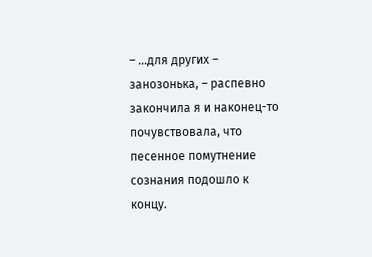– …для других – занозонька, – распевно закончила я и наконец-то почувствовала, что песенное помутнение сознания подошло к концу.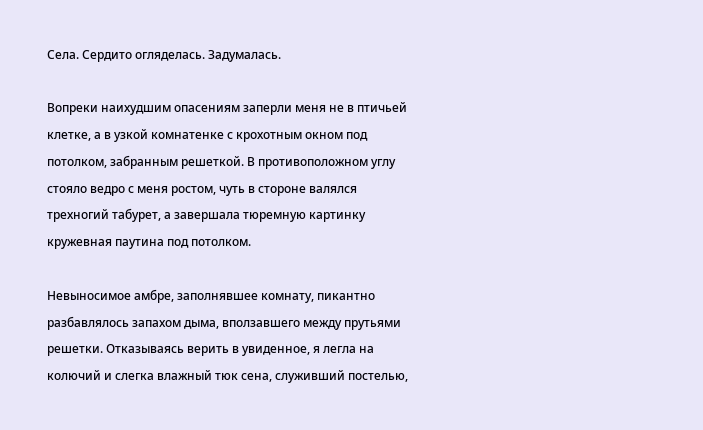Села. Сердито огляделась. Задумалась.

Вопреки наихудшим опасениям заперли меня не в птичьей клетке, а в узкой комнатенке с крохотным окном под потолком, забранным решеткой. В противоположном углу стояло ведро с меня ростом, чуть в стороне валялся трехногий табурет, а завершала тюремную картинку кружевная паутина под потолком.

Невыносимое амбре, заполнявшее комнату, пикантно разбавлялось запахом дыма, вползавшего между прутьями решетки. Отказываясь верить в увиденное, я легла на колючий и слегка влажный тюк сена, служивший постелью,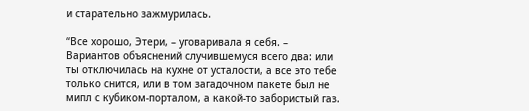и старательно зажмурилась.

“Все хорошо, Этери, – уговаривала я себя. – Вариантов объяснений случившемуся всего два: или ты отключилась на кухне от усталости, а все это тебе только снится, или в том загадочном пакете был не мипл с кубиком-порталом, а какой-то забористый газ.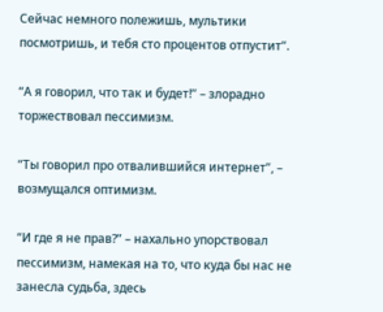Сейчас немного полежишь, мультики посмотришь, и тебя сто процентов отпустит”.

“А я говорил, что так и будет!” – злорадно торжествовал пессимизм.

“Ты говорил про отвалившийся интернет”, – возмущался оптимизм.

“И где я не прав?” – нахально упорствовал пессимизм, намекая на то, что куда бы нас не занесла судьба, здесь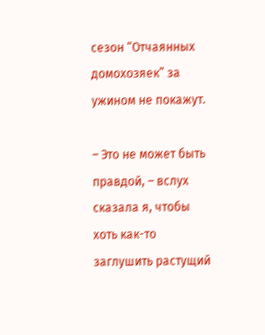сезон “Отчаянных домохозяек” за ужином не покажут.

– Это не может быть правдой, – вслух сказала я, чтобы хоть как-то заглушить растущий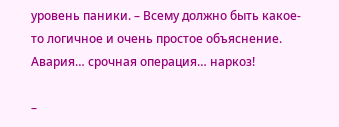уровень паники. – Всему должно быть какое-то логичное и очень простое объяснение. Авария… срочная операция… наркоз!

–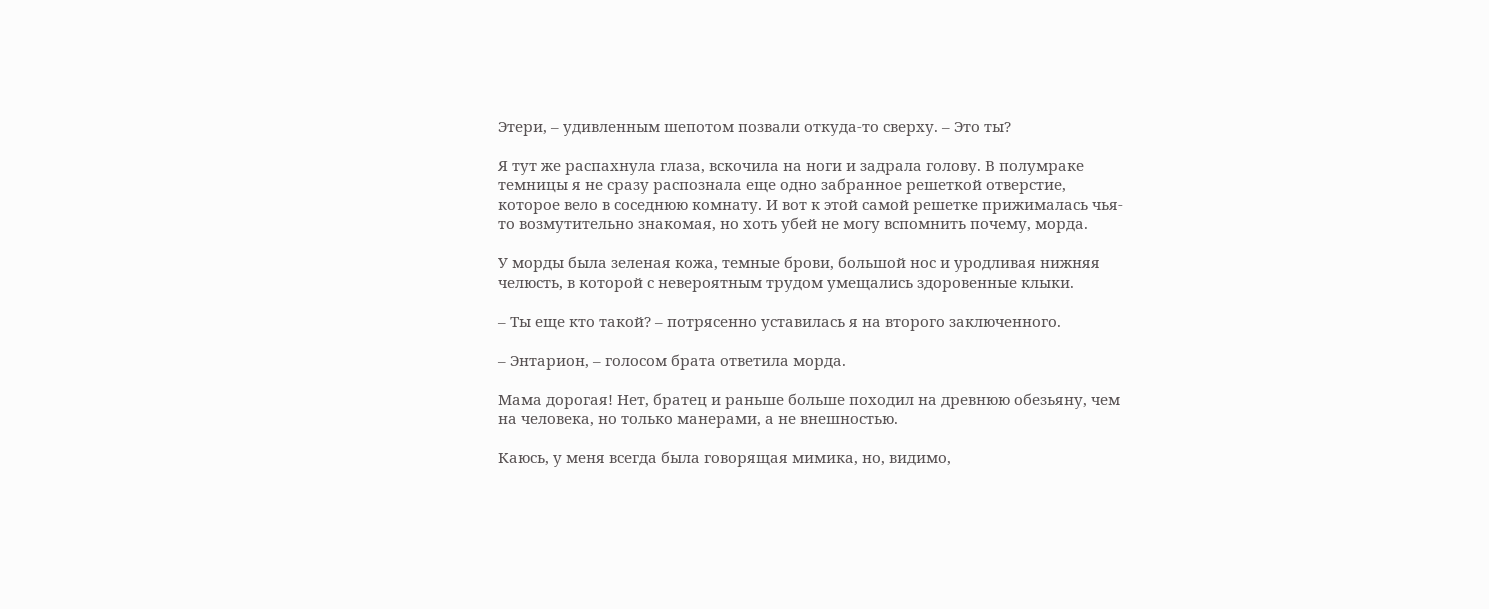Этери, – удивленным шепотом позвали откуда-то сверху. – Это ты?

Я тут же распахнула глаза, вскочила на ноги и задрала голову. В полумраке темницы я не сразу распознала еще одно забранное решеткой отверстие, которое вело в соседнюю комнату. И вот к этой самой решетке прижималась чья-то возмутительно знакомая, но хоть убей не могу вспомнить почему, морда.

У морды была зеленая кожа, темные брови, большой нос и уродливая нижняя челюсть, в которой с невероятным трудом умещались здоровенные клыки.

– Ты еще кто такой? – потрясенно уставилась я на второго заключенного.

– Энтарион, – голосом брата ответила морда.

Мама дорогая! Нет, братец и раньше больше походил на древнюю обезьяну, чем на человека, но только манерами, а не внешностью.

Каюсь, у меня всегда была говорящая мимика, но, видимо,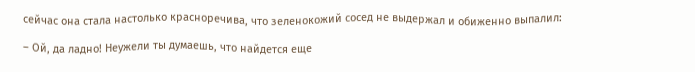сейчас она стала настолько красноречива, что зеленокожий сосед не выдержал и обиженно выпалил:

– Ой, да ладно! Неужели ты думаешь, что найдется еще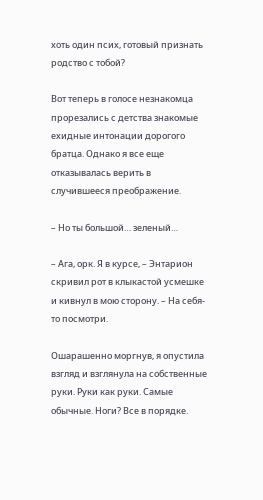хоть один псих, готовый признать родство с тобой?

Вот теперь в голосе незнакомца прорезались с детства знакомые ехидные интонации дорогого братца. Однако я все еще отказывалась верить в случившееся преображение.

– Но ты большой… зеленый…

– Ага, орк. Я в курсе, – Энтарион скривил рот в клыкастой усмешке и кивнул в мою сторону. – На себя-то посмотри.

Ошарашенно моргнув, я опустила взгляд и взглянула на собственные руки. Руки как руки. Самые обычные. Ноги? Все в порядке.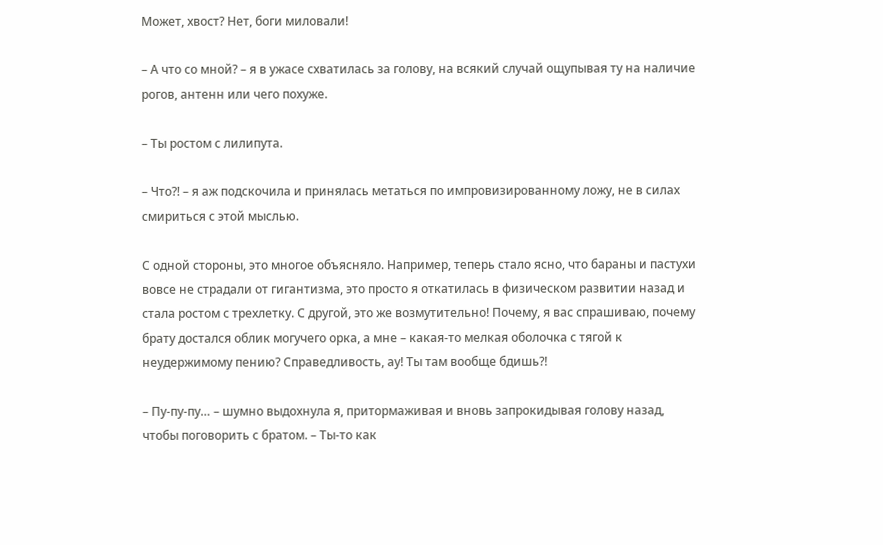Может, хвост? Нет, боги миловали!

– А что со мной? – я в ужасе схватилась за голову, на всякий случай ощупывая ту на наличие рогов, антенн или чего похуже.

– Ты ростом с лилипута.

– Что?! – я аж подскочила и принялась метаться по импровизированному ложу, не в силах смириться с этой мыслью.

С одной стороны, это многое объясняло. Например, теперь стало ясно, что бараны и пастухи вовсе не страдали от гигантизма, это просто я откатилась в физическом развитии назад и стала ростом с трехлетку. С другой, это же возмутительно! Почему, я вас спрашиваю, почему брату достался облик могучего орка, а мне – какая-то мелкая оболочка с тягой к неудержимому пению? Справедливость, ау! Ты там вообще бдишь?!

– Пу-пу-пу… – шумно выдохнула я, притормаживая и вновь запрокидывая голову назад, чтобы поговорить с братом. – Ты-то как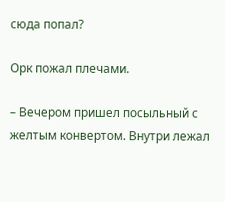сюда попал?

Орк пожал плечами.

– Вечером пришел посыльный с желтым конвертом. Внутри лежал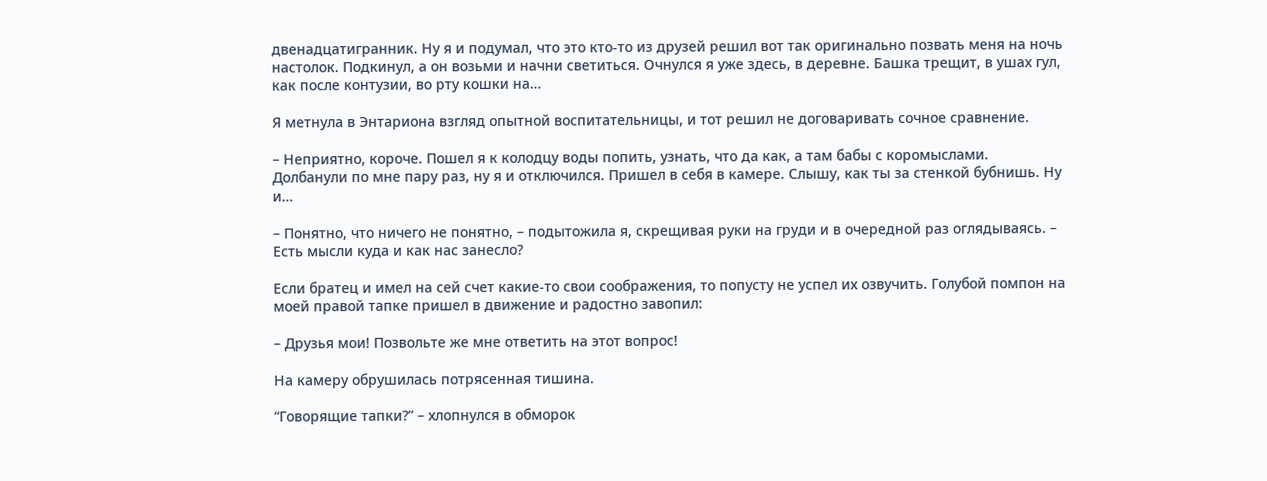двенадцатигранник. Ну я и подумал, что это кто-то из друзей решил вот так оригинально позвать меня на ночь настолок. Подкинул, а он возьми и начни светиться. Очнулся я уже здесь, в деревне. Башка трещит, в ушах гул, как после контузии, во рту кошки на…

Я метнула в Энтариона взгляд опытной воспитательницы, и тот решил не договаривать сочное сравнение.

– Неприятно, короче. Пошел я к колодцу воды попить, узнать, что да как, а там бабы с коромыслами. Долбанули по мне пару раз, ну я и отключился. Пришел в себя в камере. Слышу, как ты за стенкой бубнишь. Ну и…

– Понятно, что ничего не понятно, – подытожила я, скрещивая руки на груди и в очередной раз оглядываясь. – Есть мысли куда и как нас занесло?

Если братец и имел на сей счет какие-то свои соображения, то попусту не успел их озвучить. Голубой помпон на моей правой тапке пришел в движение и радостно завопил:

– Друзья мои! Позвольте же мне ответить на этот вопрос!

На камеру обрушилась потрясенная тишина.

“Говорящие тапки?” – хлопнулся в обморок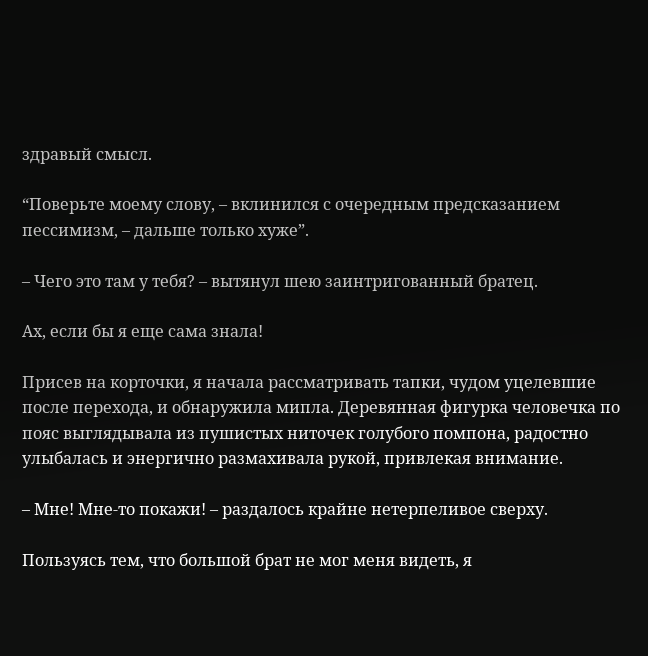здравый смысл.

“Поверьте моему слову, – вклинился с очередным предсказанием пессимизм, – дальше только хуже”.

– Чего это там у тебя? – вытянул шею заинтригованный братец.

Ах, если бы я еще сама знала!

Присев на корточки, я начала рассматривать тапки, чудом уцелевшие после перехода, и обнаружила мипла. Деревянная фигурка человечка по пояс выглядывала из пушистых ниточек голубого помпона, радостно улыбалась и энергично размахивала рукой, привлекая внимание.

– Мне! Мне-то покажи! – раздалось крайне нетерпеливое сверху.

Пользуясь тем, что большой брат не мог меня видеть, я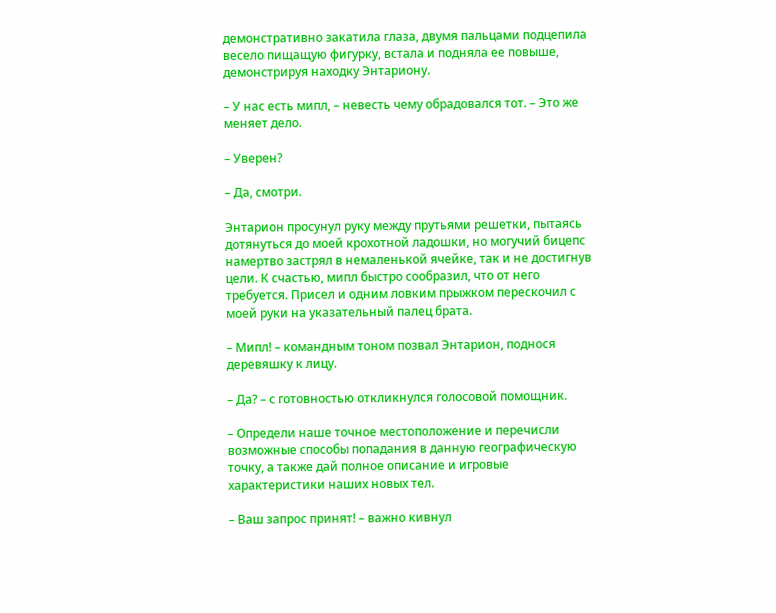демонстративно закатила глаза, двумя пальцами подцепила весело пищащую фигурку, встала и подняла ее повыше, демонстрируя находку Энтариону.

– У нас есть мипл, – невесть чему обрадовался тот. – Это же меняет дело.

– Уверен?

– Да, смотри.

Энтарион просунул руку между прутьями решетки, пытаясь дотянуться до моей крохотной ладошки, но могучий бицепс намертво застрял в немаленькой ячейке, так и не достигнув цели. К счастью, мипл быстро сообразил, что от него требуется. Присел и одним ловким прыжком перескочил с моей руки на указательный палец брата.

– Мипл! – командным тоном позвал Энтарион, поднося деревяшку к лицу.

– Да? – с готовностью откликнулся голосовой помощник.

– Определи наше точное местоположение и перечисли возможные способы попадания в данную географическую точку, а также дай полное описание и игровые характеристики наших новых тел.

– Ваш запрос принят! – важно кивнул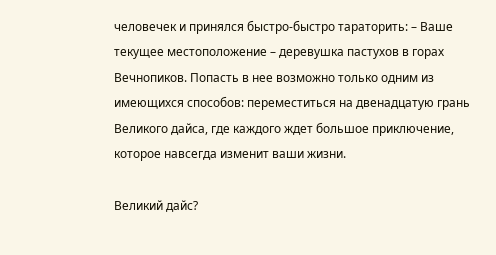человечек и принялся быстро-быстро тараторить: – Ваше текущее местоположение – деревушка пастухов в горах Вечнопиков. Попасть в нее возможно только одним из имеющихся способов: переместиться на двенадцатую грань Великого дайса, где каждого ждет большое приключение, которое навсегда изменит ваши жизни.

Великий дайс?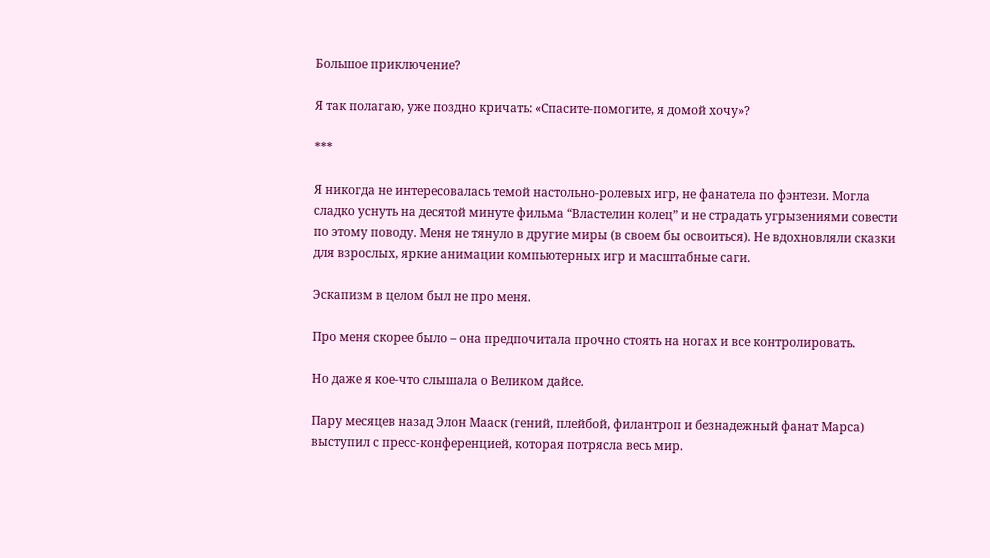Большое приключение?

Я так полагаю, уже поздно кричать: «Спасите-помогите, я домой хочу»?

***

Я никогда не интересовалась темой настольно-ролевых игр, не фанатела по фэнтези. Могла сладко уснуть на десятой минуте фильма “Властелин колец” и не страдать угрызениями совести по этому поводу. Меня не тянуло в другие миры (в своем бы освоиться). Не вдохновляли сказки для взрослых, яркие анимации компьютерных игр и масштабные саги.

Эскапизм в целом был не про меня.

Про меня скорее было – она предпочитала прочно стоять на ногах и все контролировать.

Но даже я кое-что слышала о Великом дайсе.

Пару месяцев назад Элон Мааск (гений, плейбой, филантроп и безнадежный фанат Марса) выступил с пресс-конференцией, которая потрясла весь мир.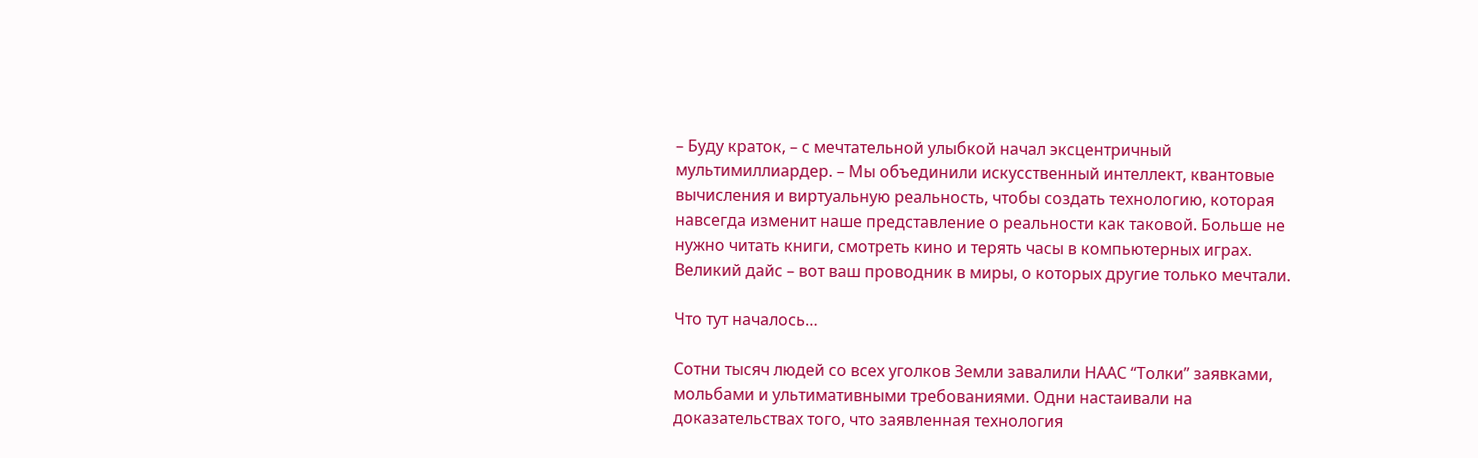– Буду краток, – с мечтательной улыбкой начал эксцентричный мультимиллиардер. – Мы объединили искусственный интеллект, квантовые вычисления и виртуальную реальность, чтобы создать технологию, которая навсегда изменит наше представление о реальности как таковой. Больше не нужно читать книги, смотреть кино и терять часы в компьютерных играх. Великий дайс – вот ваш проводник в миры, о которых другие только мечтали.

Что тут началось…

Сотни тысяч людей со всех уголков Земли завалили НААС “Толки” заявками, мольбами и ультимативными требованиями. Одни настаивали на доказательствах того, что заявленная технология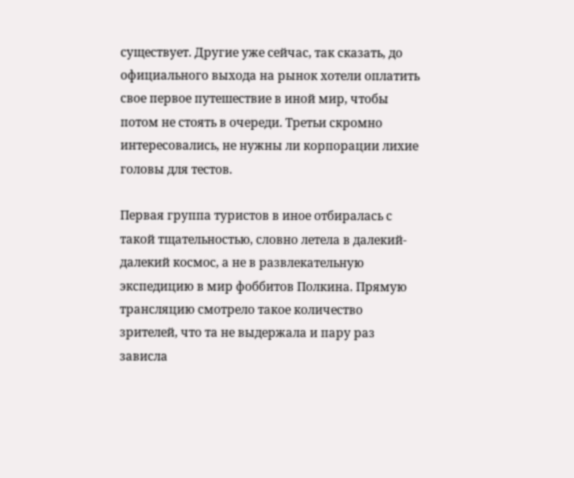существует. Другие уже сейчас, так сказать, до официального выхода на рынок хотели оплатить свое первое путешествие в иной мир, чтобы потом не стоять в очереди. Третьи скромно интересовались, не нужны ли корпорации лихие головы для тестов.

Первая группа туристов в иное отбиралась с такой тщательностью, словно летела в далекий-далекий космос, а не в развлекательную экспедицию в мир фоббитов Полкина. Прямую трансляцию смотрело такое количество зрителей, что та не выдержала и пару раз зависла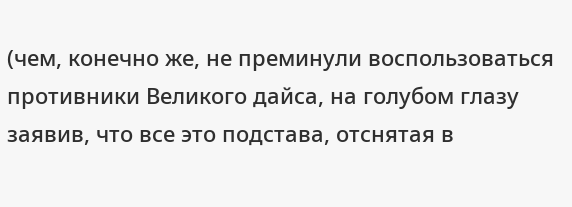(чем, конечно же, не преминули воспользоваться противники Великого дайса, на голубом глазу заявив, что все это подстава, отснятая в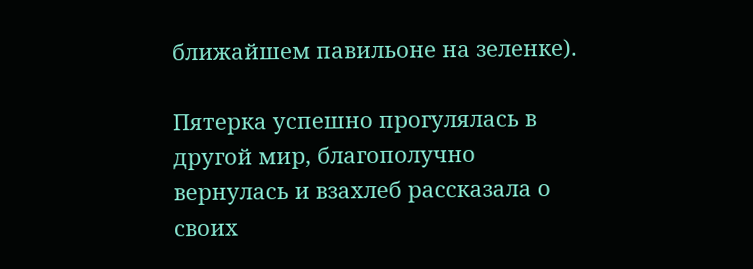ближайшем павильоне на зеленке).

Пятерка успешно прогулялась в другой мир, благополучно вернулась и взахлеб рассказала о своих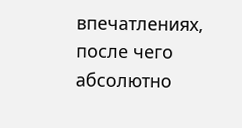впечатлениях, после чего абсолютно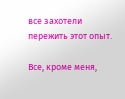все захотели пережить этот опыт.

Все, кроме меня,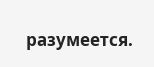разумеется.